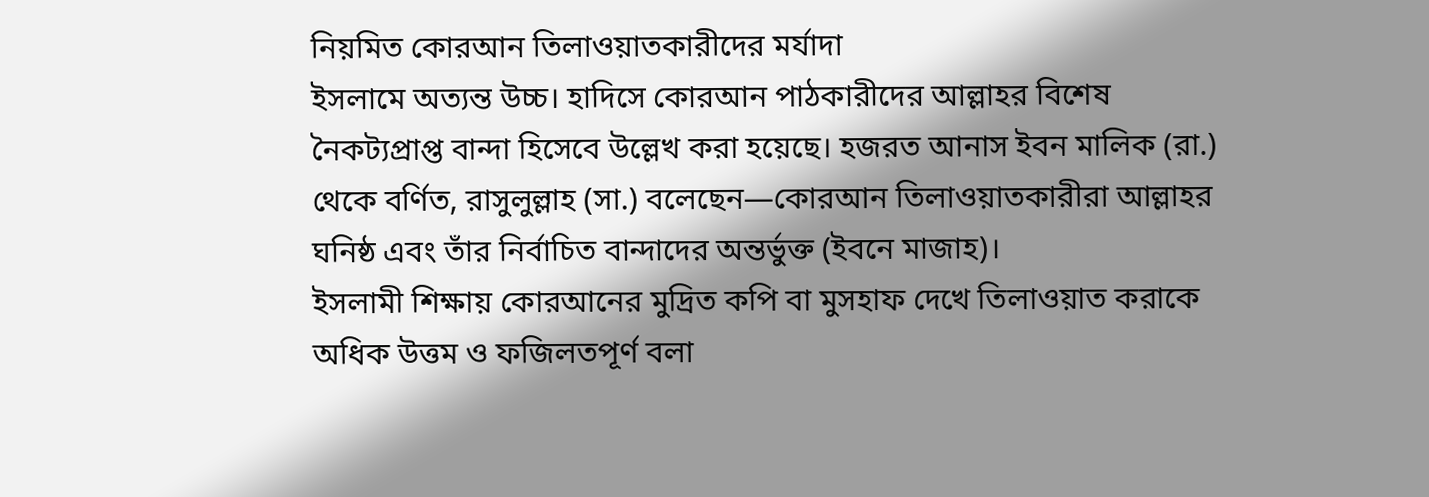নিয়মিত কোরআন তিলাওয়াতকারীদের মর্যাদা
ইসলামে অত্যন্ত উচ্চ। হাদিসে কোরআন পাঠকারীদের আল্লাহর বিশেষ নৈকট্যপ্রাপ্ত বান্দা হিসেবে উল্লেখ করা হয়েছে। হজরত আনাস ইবন মালিক (রা.) থেকে বর্ণিত, রাসুলুল্লাহ (সা.) বলেছেন—কোরআন তিলাওয়াতকারীরা আল্লাহর ঘনিষ্ঠ এবং তাঁর নির্বাচিত বান্দাদের অন্তর্ভুক্ত (ইবনে মাজাহ)।
ইসলামী শিক্ষায় কোরআনের মুদ্রিত কপি বা মুসহাফ দেখে তিলাওয়াত করাকে অধিক উত্তম ও ফজিলতপূর্ণ বলা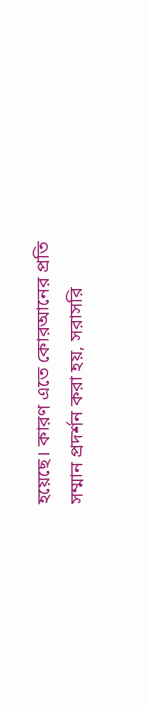হয়েছে। কারণ এতে কোরআনের প্রতি সম্মান প্রদর্শন করা হয়, সরাসরি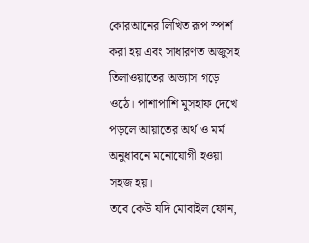কোরআনের লিখিত রূপ স্পর্শ করা হয় এবং সাধারণত অজুসহ তিলাওয়াতের অভ্যাস গড়ে ওঠে। পাশাপাশি মুসহাফ দেখে পড়লে আয়াতের অর্থ ও মর্ম অনুধাবনে মনোযোগী হওয়া সহজ হয়।
তবে কেউ যদি মোবাইল ফোন,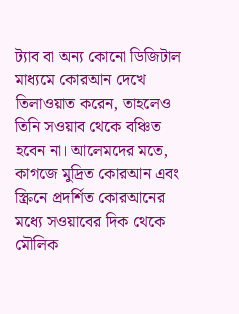ট্যাব বা অন্য কোনো ডিজিটাল মাধ্যমে কোরআন দেখে তিলাওয়াত করেন, তাহলেও তিনি সওয়াব থেকে বঞ্চিত হবেন না। আলেমদের মতে, কাগজে মুদ্রিত কোরআন এবং স্ক্রিনে প্রদর্শিত কোরআনের মধ্যে সওয়াবের দিক থেকে মৌলিক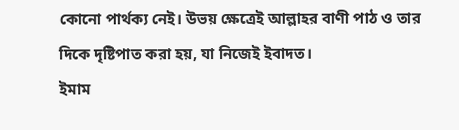কোনো পার্থক্য নেই। উভয় ক্ষেত্রেই আল্লাহর বাণী পাঠ ও তার দিকে দৃষ্টিপাত করা হয়, যা নিজেই ইবাদত।
ইমাম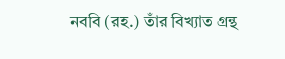নববি (রহ.) তাঁর বিখ্যাত গ্রন্থ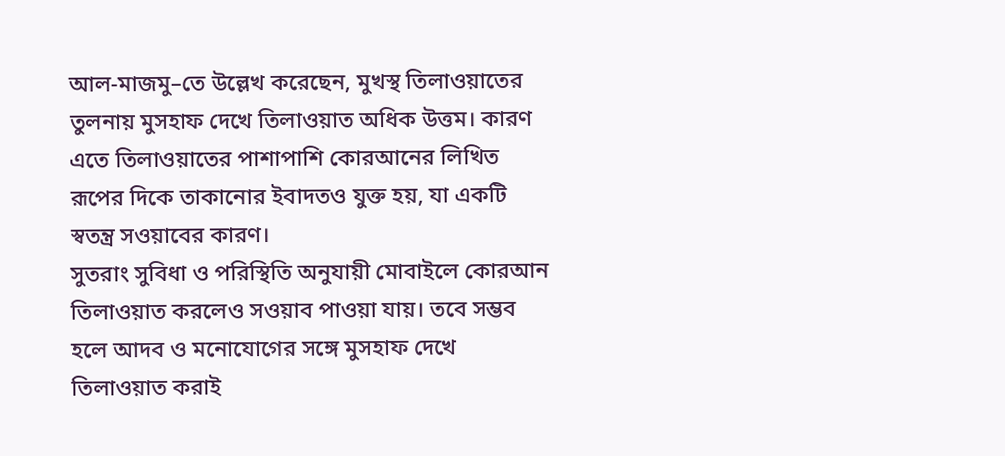আল-মাজমু–তে উল্লেখ করেছেন, মুখস্থ তিলাওয়াতের তুলনায় মুসহাফ দেখে তিলাওয়াত অধিক উত্তম। কারণ এতে তিলাওয়াতের পাশাপাশি কোরআনের লিখিত রূপের দিকে তাকানোর ইবাদতও যুক্ত হয়, যা একটি স্বতন্ত্র সওয়াবের কারণ।
সুতরাং সুবিধা ও পরিস্থিতি অনুযায়ী মোবাইলে কোরআন তিলাওয়াত করলেও সওয়াব পাওয়া যায়। তবে সম্ভব হলে আদব ও মনোযোগের সঙ্গে মুসহাফ দেখে তিলাওয়াত করাই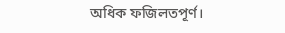অধিক ফজিলতপূর্ণ।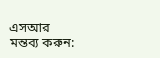এসআর
মন্তব্য করুন: